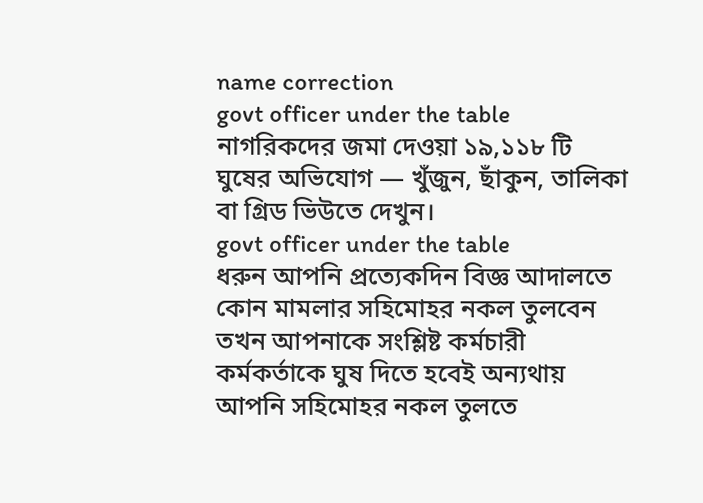name correction
govt officer under the table
নাগরিকদের জমা দেওয়া ১৯,১১৮ টি ঘুষের অভিযোগ — খুঁজুন, ছাঁকুন, তালিকা বা গ্রিড ভিউতে দেখুন।
govt officer under the table
ধরুন আপনি প্রত্যেকদিন বিজ্ঞ আদালতে কোন মামলার সহিমোহর নকল তুলবেন তখন আপনাকে সংশ্লিষ্ট কর্মচারী কর্মকর্তাকে ঘুষ দিতে হবেই অন্যথায় আপনি সহিমোহর নকল তুলতে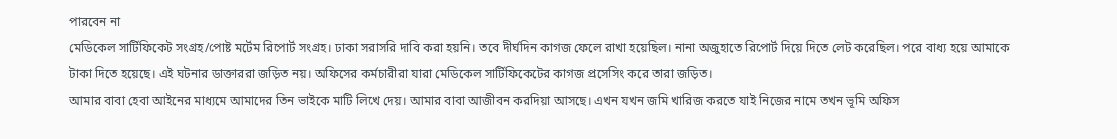পারবেন না
মেডিকেল সার্টিফিকেট সংগ্রহ/পোষ্ট মর্টেম রিপোর্ট সংগ্রহ। ঢাকা সরাসরি দাবি করা হয়নি। তবে দীর্ঘদিন কাগজ ফেলে রাখা হয়েছিল। নানা অজুহাতে রিপোর্ট দিয়ে দিতে লেট করেছিল। পরে বাধ্য হয়ে আমাকে টাকা দিতে হয়েছে। এই ঘটনার ডাক্তাররা জড়িত নয়। অফিসের কর্মচারীরা যারা মেডিকেল সার্টিফিকেটের কাগজ প্রসেসিং করে তারা জড়িত।
আমার বাবা হেবা আইনের মাধ্যমে আমাদের তিন ভাইকে মাটি লিখে দেয়। আমার বাবা আজীবন করদিয়া আসছে। এখন যখন জমি খারিজ করতে যাই নিজের নামে তখন ভূমি অফিস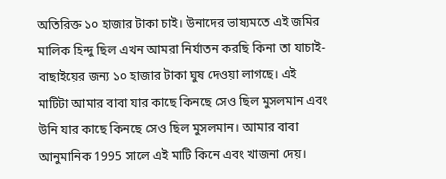অতিরিক্ত ১০ হাজার টাকা চাই। উনাদের ভাষ্যমতে এই জমির মালিক হিন্দু ছিল এখন আমরা নির্যাতন করছি কিনা তা যাচাই-বাছাইয়ের জন্য ১০ হাজার টাকা ঘুষ দেওয়া লাগছে। এই মাটিটা আমার বাবা যার কাছে কিনছে সেও ছিল মুসলমান এবং উনি যার কাছে কিনছে সেও ছিল মুসলমান। আমার বাবা আনুমানিক 1995 সালে এই মাটি কিনে এবং খাজনা দেয়।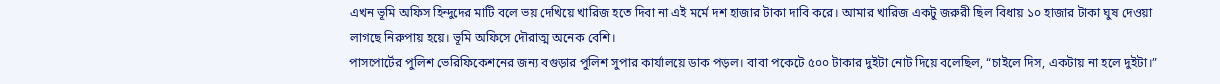এখন ভূমি অফিস হিন্দুদের মাটি বলে ভয় দেখিয়ে খারিজ হতে দিবা না এই মর্মে দশ হাজার টাকা দাবি করে। আমার খারিজ একটু জরুরী ছিল বিধায় ১০ হাজার টাকা ঘুষ দেওয়া লাগছে নিরুপায় হয়ে। ভূমি অফিসে দৌরাত্ম অনেক বেশি।
পাসপোর্টের পুলিশ ভেরিফিকেশনের জন্য বগুড়ার পুলিশ সুপার কার্যালয়ে ডাক পড়ল। বাবা পকেটে ৫০০ টাকার দুইটা নোট দিয়ে বলেছিল, “চাইলে দিস, একটায় না হলে দুইটা।”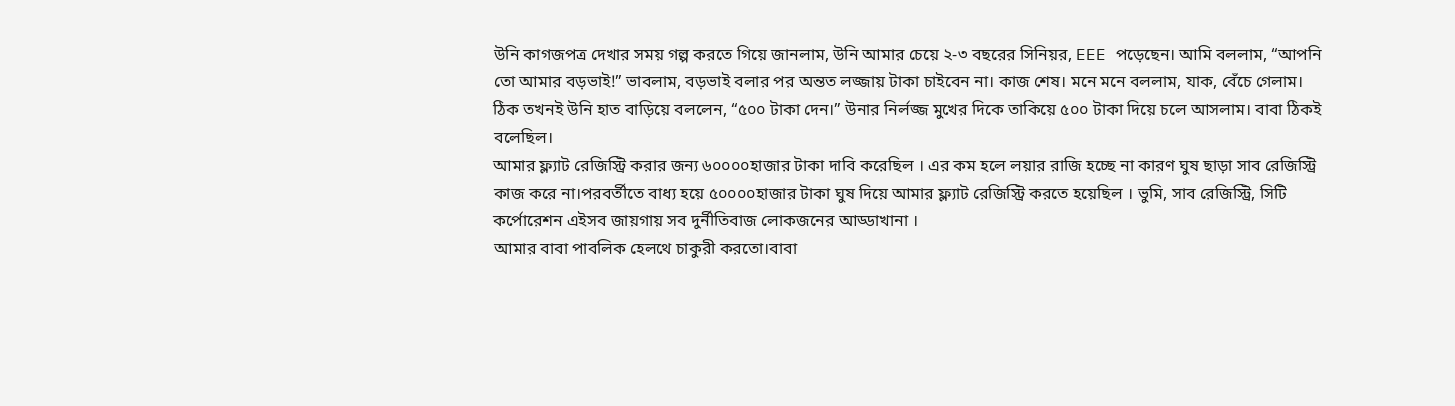উনি কাগজপত্র দেখার সময় গল্প করতে গিয়ে জানলাম, উনি আমার চেয়ে ২-৩ বছরের সিনিয়র, EEE পড়েছেন। আমি বললাম, “আপনি তো আমার বড়ভাই!” ভাবলাম, বড়ভাই বলার পর অন্তত লজ্জায় টাকা চাইবেন না। কাজ শেষ। মনে মনে বললাম, যাক, বেঁচে গেলাম। ঠিক তখনই উনি হাত বাড়িয়ে বললেন, “৫০০ টাকা দেন।” উনার নির্লজ্জ মুখের দিকে তাকিয়ে ৫০০ টাকা দিয়ে চলে আসলাম। বাবা ঠিকই বলেছিল।
আমার ফ্ল্যাট রেজিস্ট্রি করার জন্য ৬০০০০হাজার টাকা দাবি করেছিল । এর কম হলে লয়ার রাজি হচ্ছে না কারণ ঘুষ ছাড়া সাব রেজিস্ট্রি কাজ করে না।পরবর্তীতে বাধ্য হয়ে ৫০০০০হাজার টাকা ঘুষ দিয়ে আমার ফ্ল্যাট রেজিস্ট্রি করতে হয়েছিল । ভুমি, সাব রেজিস্ট্রি, সিটি কর্পোরেশন এইসব জায়গায় সব দুর্নীতিবাজ লোকজনের আড্ডাখানা ।
আমার বাবা পাবলিক হেলথে চাকুরী করতো।বাবা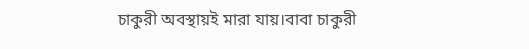চাকুরী অবস্থায়ই মারা যায়।বাবা চাকুরী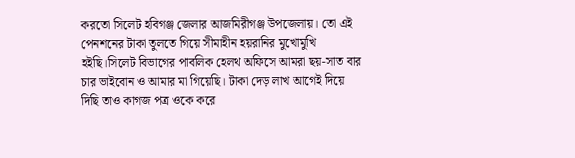করতো সিলেট হবিগঞ্জ জেলার আজমিরীগঞ্জ উপজেলায়। তো এই পেনশনের টাকা তুলতে গিয়ে সীমাহীন হয়রানির মুখোমুখি হইছি।সিলেট বিভাগের পাবলিক হেলথ অফিসে আমরা ছয়-সাত বার চার ভাইবোন ও আমার মা গিয়েছি। টাকা দেড় লাখ আগেই দিয়ে দিছি তাও কাগজ পত্র ওকে করে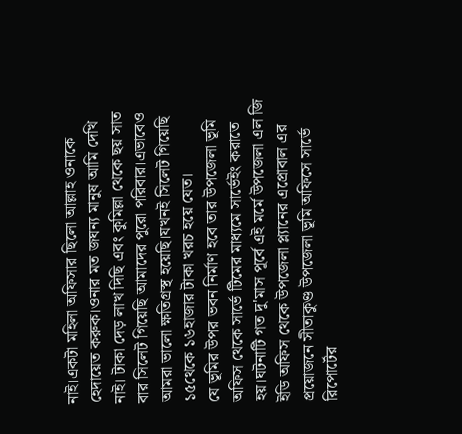নাই।একটা মহিলা অফিসার ছিলো আল্লাহ ওনাকে হেদায়েত করুক।ওনার মত জঘন্য মানুষ আমি দেখি নাই। টাকা দেড় লাখ দিছি এবং কুমিল্লা থেকে ছয় সাত বার সিলেট গিয়েছি আমাদের পুরো পরিবার।এভাবেও আমরা ভালো ক্ষতিগ্রস্থ হয়েছি।যখনই সিলেট গিয়েছি ১৫থেকে ১৬হাজার টাকা খরচ হয়ে যেত।
যে ভূমির উপর ভবন নির্মাণ হবে তার উপজেলা ভূমি অফিস থেকে সার্ভে টিমের মাধ্যমে সার্ভেইং করাতে হয়।ঘটনাটি গত দু'মাস পূর্বে এই মর্মে উপজেলা এল জি ইডি অফিস থেকে উপজেলা প্ল্যানের এপ্রোবাল এর প্রয়োজনে সীতাকুণ্ড উপজেলা ভূমি অফিসে সার্ভে রিপোর্টের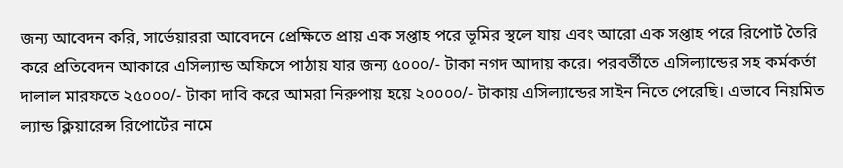জন্য আবেদন করি, সার্ভেয়াররা আবেদনে প্রেক্ষিতে প্রায় এক সপ্তাহ পরে ভূমির স্থলে যায় এবং আরো এক সপ্তাহ পরে রিপোর্ট তৈরি করে প্রতিবেদন আকারে এসিল্যান্ড অফিসে পাঠায় যার জন্য ৫০০০/- টাকা নগদ আদায় করে। পরবর্তীতে এসিল্যান্ডের সহ কর্মকর্তা দালাল মারফতে ২৫০০০/- টাকা দাবি করে আমরা নিরুপায় হয়ে ২০০০০/- টাকায় এসিল্যান্ডের সাইন নিতে পেরেছি। এভাবে নিয়মিত ল্যান্ড ক্লিয়ারেন্স রিপোর্টের নামে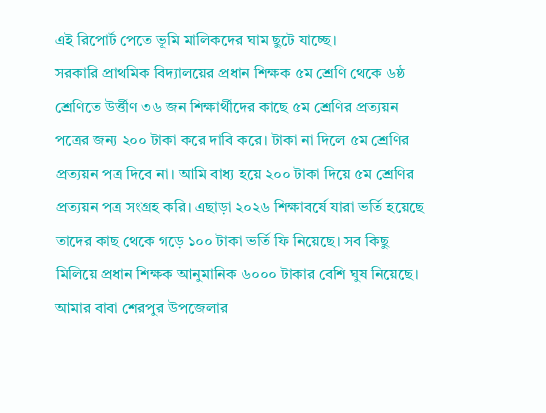এই রিপোর্ট পেতে ভূমি মালিকদের ঘাম ছুটে যাচ্ছে।
সরকারি প্রাথমিক বিদ্যালয়ের প্রধান শিক্ষক ৫ম শ্রেণি থেকে ৬ষ্ঠ শ্রেণিতে উর্ত্তীণ ৩৬ জন শিক্ষার্থীদের কাছে ৫ম শ্রেণির প্রত্যয়ন পত্রের জন্য ২০০ টাকা করে দাবি করে। টাকা না দিলে ৫ম শ্রেণির প্রত্যয়ন পত্র দিবে না। আমি বাধ্য হয়ে ২০০ টাকা দিয়ে ৫ম শ্রেণির প্রত্যয়ন পত্র সংগ্রহ করি। এছাড়া ২০২৬ শিক্ষাবর্ষে যারা ভর্তি হয়েছে তাদের কাছ থেকে গড়ে ১০০ টাকা ভর্তি ফি নিয়েছে। সব কিছু মিলিয়ে প্রধান শিক্ষক আনুমানিক ৬০০০ টাকার বেশি ঘুষ নিয়েছে।
আমার বাবা শেরপুর উপজেলার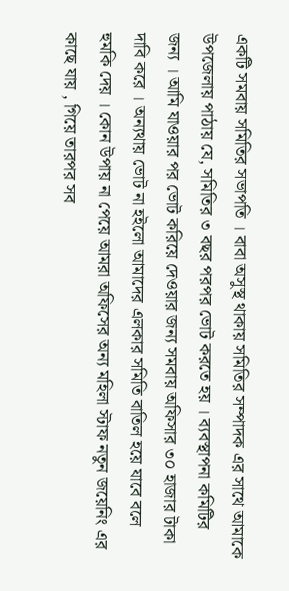একটি সমবায় সমিতির সভাপতি । বাবা অসুস্থ থাকায় সমিতির সম্পাদক এর সাথে আমাকে উপজেলায় পাঠায় যে, সমিতির ৩ বছর পরপর ভোট করতে হয় । ব্যবস্থাপনা কমিটির জন্য । আমি যাওয়ার পর ভোট করিয়ে দেওয়ার জন্য সমবায় অফিসার ৩০ হাজার টাকা দাবি করে । অন্যথায় ভোট না হইলো আমাদের এলকার সমিতি বাতিল হয়ে যাবে বলে হুমকি দেয় । কোন উপায় না পেয়ে আমরা অফিসের অন্য মহিলা স্টাফ নতুন জয়েনিং এর কাছে যায় , গিয়ে তারপর সব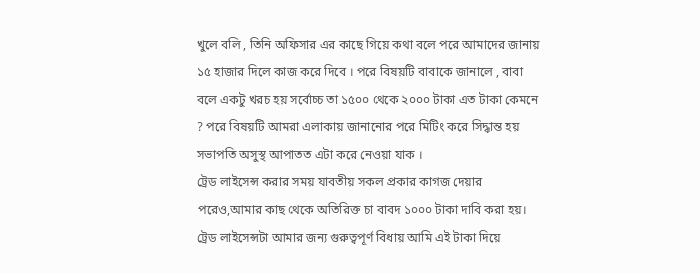খুলে বলি , তিনি অফিসার এর কাছে গিয়ে কথা বলে পরে আমাদের জানায় ১৫ হাজার দিলে কাজ করে দিবে । পরে বিষয়টি বাবাকে জানালে , বাবা বলে একটু খরচ হয় সর্বোচ্চ তা ১৫০০ থেকে ২০০০ টাকা এত টাকা কেমনে ? পরে বিষয়টি আমরা এলাকায় জানানোর পরে মিটিং করে সিদ্ধান্ত হয় সভাপতি অসুস্থ আপাতত এটা করে নেওয়া যাক ।
ট্রেড লাইসেন্স করার সময় যাবতীয় সকল প্রকার কাগজ দেয়ার পরেও,আমার কাছ থেকে অতিরিক্ত চা বাবদ ১০০০ টাকা দাবি করা হয়। ট্রেড লাইসেন্সটা আমার জন্য গুরুত্বপূর্ণ বিধায় আমি এই টাকা দিয়ে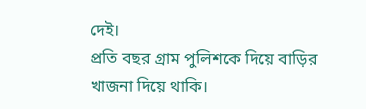দেই।
প্রতি বছর গ্রাম পুলিশকে দিয়ে বাড়ির খাজনা দিয়ে থাকি।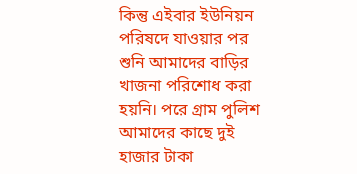কিন্তু এইবার ইউনিয়ন পরিষদে যাওয়ার পর শুনি আমাদের বাড়ির খাজনা পরিশোধ করা হয়নি। পরে গ্রাম পুলিশ আমাদের কাছে দুই হাজার টাকা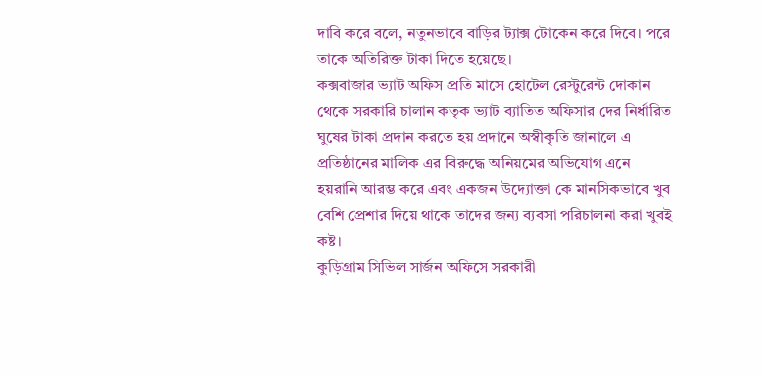দাবি করে বলে, নতুনভাবে বাড়ির ট্যাক্স টোকেন করে দিবে। পরে তাকে অতিরিক্ত টাকা দিতে হয়েছে।
কক্সবাজার ভ্যাট অফিস প্রতি মাসে হোটেল রেস্টুরেন্ট দোকান থেকে সরকারি চালান কতৃক ভ্যাট ব্যাতিত অফিসার দের নির্ধারিত ঘুষের টাকা প্রদান করতে হয় প্রদানে অস্বীকৃতি জানালে এ প্রতিষ্ঠানের মালিক এর বিরুদ্ধে অনিয়মের অভিযোগ এনে হয়রানি আরম্ভ করে এবং একজন উদ্যোক্তা কে মানসিকভাবে খুব বেশি প্রেশার দিয়ে থাকে তাদের জন্য ব্যবসা পরিচালনা করা খুবই কষ্ট।
কুড়িগ্রাম সিভিল সার্জন অফিসে সরকারী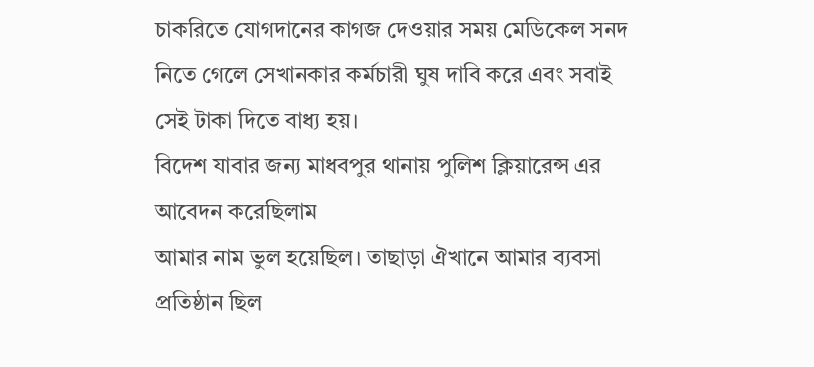চাকরিতে যোগদানের কাগজ দেওয়ার সময় মেডিকেল সনদ নিতে গেলে সেখানকার কর্মচারী ঘুষ দাবি করে এবং সবাই সেই টাকা দিতে বাধ্য হয়।
বিদেশ যাবার জন্য মাধবপুর থানায় পুলিশ ক্লিয়ারেন্স এর আবেদন করেছিলাম
আমার নাম ভুল হয়েছিল। তাছাড়া ঐখানে আমার ব্যবসা প্রতিষ্ঠান ছিল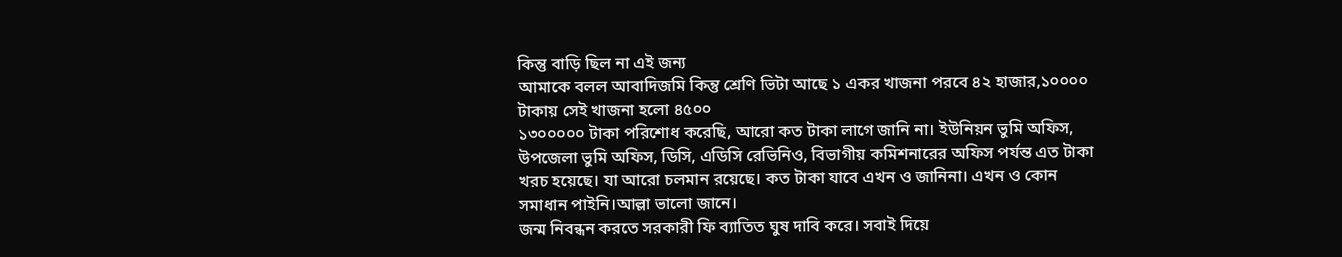কিন্তু বাড়ি ছিল না এই জন্য
আমাকে বলল আবাদিজমি কিন্তু শ্রেণি ভিটা আছে ১ একর খাজনা পরবে ৪২ হাজার,১০০০০ টাকায় সেই খাজনা হলো ৪৫০০
১৩০০০০০ টাকা পরিশোধ করেছি, আরো কত টাকা লাগে জানি না। ইউনিয়ন ভুমি অফিস, উপজেলা ভুমি অফিস, ডিসি, এডিসি রেভিনিও, বিভাগীয় কমিশনারের অফিস পর্যন্ত এত টাকা খরচ হয়েছে। যা আরো চলমান রয়েছে। কত টাকা যাবে এখন ও জানিনা। এখন ও কোন সমাধান পাইনি।আল্লা ভালো জানে।
জন্ম নিবন্ধন করতে সরকারী ফি ব্যাতিত ঘুষ দাবি করে। সবাই দিয়ে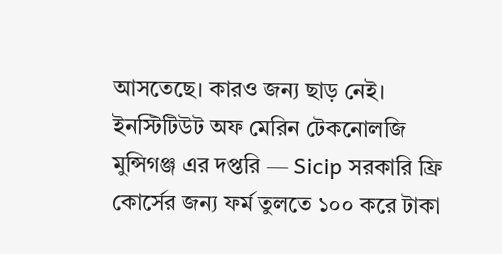আসতেছে। কারও জন্য ছাড় নেই।
ইনস্টিটিউট অফ মেরিন টেকনোলজি মুন্সিগঞ্জ এর দপ্তরি — Sicip সরকারি ফ্রি কোর্সের জন্য ফর্ম তুলতে ১০০ করে টাকা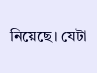নিয়েছে। যেটা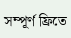সম্পূর্ণ ফ্রিতে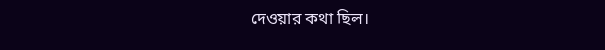দেওয়ার কথা ছিল।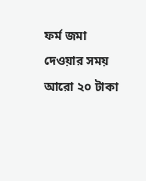ফর্ম জমা দেওয়ার সময় আরো ২০ টাকা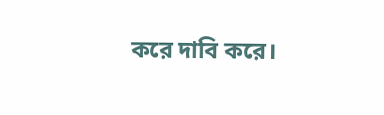করে দাবি করে।